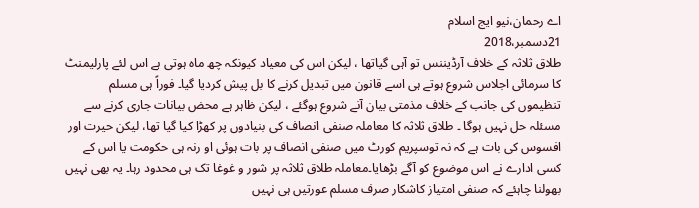اے رحمان،نیو ایج اسلام
21دسمبر،2018
طلاق ثلاثہ کے خلاف آرڈیننس تو آہی گیاتھا ، لیکن اس کی معیاد کیونکہ چھ ماہ ہوتی ہے اس لئے پارلیمنٹ کا سرمائی اجلاس شروع ہوتے ہی اسے قانون میں تبدیل کرنے کا بل پیش کردیا گیا۔ فوراً ہی مسلم تنظیموں کی جانب کے خلاف مذمتی بیان آنے شروع ہوگئے ، لیکن ظاہر ہے محض بیانات جاری کرنے سے مسئلہ حل نہیں ہوگا ۔ طلاق ثلاثہ کا معاملہ صنفی انصاف کی بنیادوں پر کھڑا کیا گیا تھا، لیکن حیرت اور افسوس کی بات ہے کہ نہ توسپریم کورٹ میں صنفی انصاف پر بات ہوئی او رنہ ہی حکومت یا اس کے کسی ادارے نے اس موضوع کو آگے بڑھایا۔معاملہ طلاق ثلاثہ پر شور و غوغا تک ہی محدود رہا۔ یہ بھی نہیں بھولنا چاہئے کہ صنفی امتیاز کاشکار صرف مسلم عورتیں ہی نہیں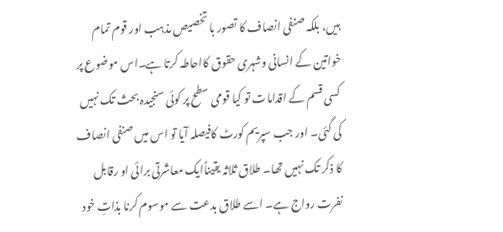ہیں، بلکہ صنفی انصاف کا تصور با تخصیص مذہب اور قوم تمام خواتین کے انسانی وشہری حقوق کااحاطہ کرتا ہے۔اس موضوع پر کسی قسم کے اقدامات تو کیا قومی سطح پر کوئی سنجیدہ بحث تک نہیں کی گئی۔ اور جب سپریم کورٹ کافیصلہ آیا تو اس میں صنفی انصاف کا ذکر تک نہیں تھا۔ طلاق ثلاثہ یقیناًایک معاشرتی برائی او رقابل نفرت رواج ہے۔ اسے طلاق بدعت سے موسوم کرنا بذاتِ خود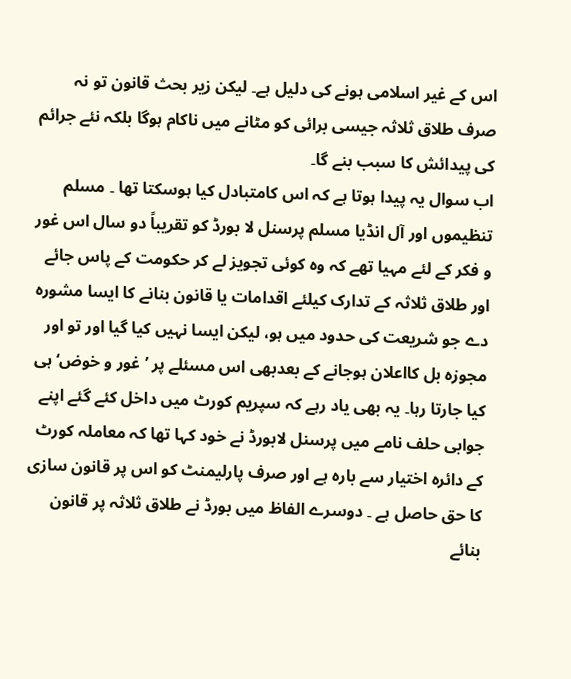اس کے غیر اسلامی ہونے کی دلیل ہے۔ لیکن زیر بحث قانون تو نہ صرف طلاق ثلاثہ جیسی برائی کو مٹانے میں ناکام ہوگا بلکہ نئے جرائم کی پیدائش کا سبب بنے گا۔
اب سوال یہ پیدا ہوتا ہے کہ اس کامتبادل کیا ہوسکتا تھا ۔ مسلم تنظیموں اور آل انڈیا مسلم پرسنل لا بورڈ کو تقریباً دو سال اس غور و فکر کے لئے مہیا تھے کہ وہ کوئی تجویز لے کر حکومت کے پاس جائے اور طلاق ثلاثہ کے تدارک کیلئے اقدامات یا قانون بنانے کا ایسا مشورہ دے جو شریعت کی حدود میں ہو، لیکن ایسا نہیں کیا گیا اور تو اور مجوزہ بل کااعلان ہوجانے کے بعدبھی اس مسئلے پر ’ غور و خوض‘ ہی کیا جارتا رہا۔ یہ بھی یاد رہے کہ سپریم کورٹ میں داخل کئے گئے اپنے جوابی حلف نامے میں پرسنل لابورڈ نے خود کہا تھا کہ معاملہ کورٹ کے دائرہ اختیار سے بارہ ہے اور صرف پارلیمنٹ کو اس پر قانون سازی کا حق حاصل ہے ۔ دوسرے الفاظ میں بورڈ نے طلاق ثلاثہ پر قانون بنائے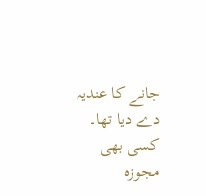جانے کا عندیہ دے دیا تھا۔
کسی بھی مجوزہ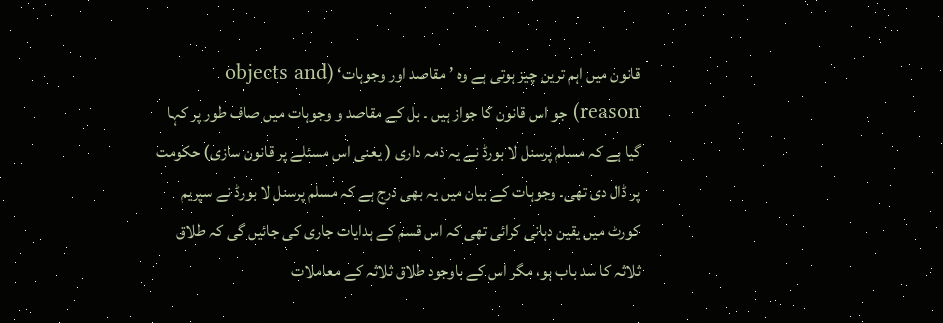قانون میں اہم ترین چیز ہوتی ہے وہ ’ مقاصد اور وجوہات‘ (objects and reason) جو اس قانون کا جواز ہیں ۔ بل کے مقاصد و وجوہات میں صاف طور پر کہا گیا ہے کہ مسلم پرسنل لا بورڈ نے یہ ذمہ داری ( یعنی اس مسئلے پر قانون سازی) حکومت پر ڈال دی تھی۔ وجوہات کے بیان میں یہ بھی درج ہے کہ مسلم پرسنل لا بورڈ نے سپریم کورٹ میں یقین دہانی کرائی تھی کہ اس قسم کے ہدایات جاری کی جائیں گی کہ طلاق ثلاثہ کا سد باب ہو، مگر اس کے باوجود طلاق ثلاثہ کے معاملات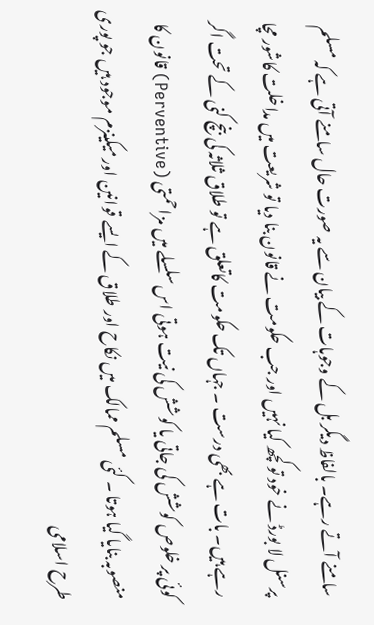سامنے آتے رہے۔ بالفاظ دیگر بل کے وجوہات کے بیان سے یہ صورت حال سامنے آتی ہے کہ مسلم پرسنل لا بورڈ نے خود تو کچھ کیا نہیں اور جب حکومت نے قانون بنا دیا تو شریعت میں مداخلت کاشور مچا رہے ہیں۔ بات ہے بھی درست ۔ جہاں تک حکومت کاتعلق ہے تو طلاق ثلاثہ کی بنچ کنی کے تحت اگر کوئی پر خلوص کوشش کی جاتی یا کوشش کی نیت ہوتی اس سلسلے میں مزاحمتی (Perventive) قانون کا منصوبہ بنایا گیا ہوتا ۔ کئی مسلم ممالک میں نکاح اور طلاق کے ایسے قوانین اور میکینزم موجود ہیں جو پوری طرح اسلامی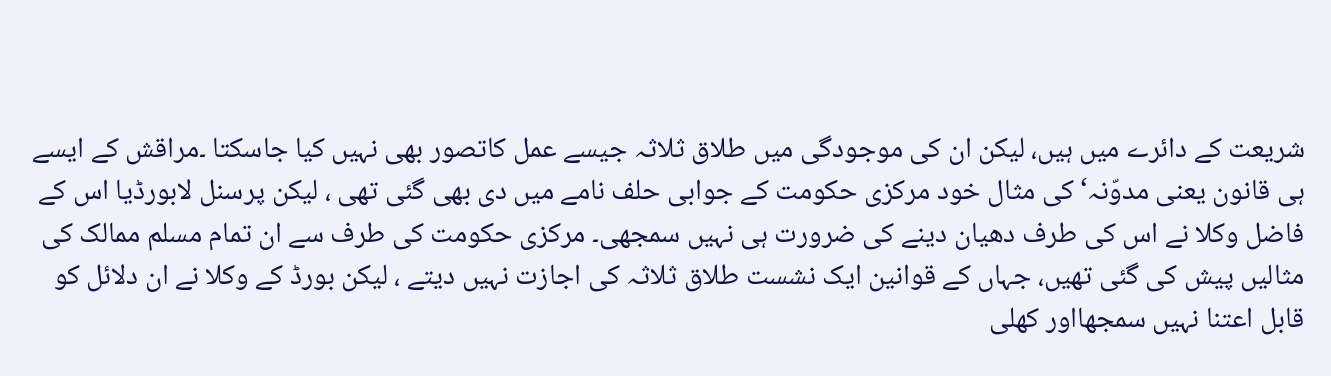شریعت کے دائرے میں ہیں، لیکن ان کی موجودگی میں طلاق ثلاثہ جیسے عمل کاتصور بھی نہیں کیا جاسکتا ۔مراقش کے ایسے ہی قانون یعنی مدوّنہ‘ کی مثال خود مرکزی حکومت کے جوابی حلف نامے میں دی بھی گئی تھی ، لیکن پرسنل لابورڈیا اس کے فاضل وکلا نے اس کی طرف دھیان دینے کی ضرورت ہی نہیں سمجھی۔ مرکزی حکومت کی طرف سے ان تمام مسلم ممالک کی مثالیں پیش کی گئی تھیں، جہاں کے قوانین ایک نشست طلاق ثلاثہ کی اجازت نہیں دیتے ، لیکن بورڈ کے وکلا نے ان دلائل کو قابل اعتنا نہیں سمجھااور کھلی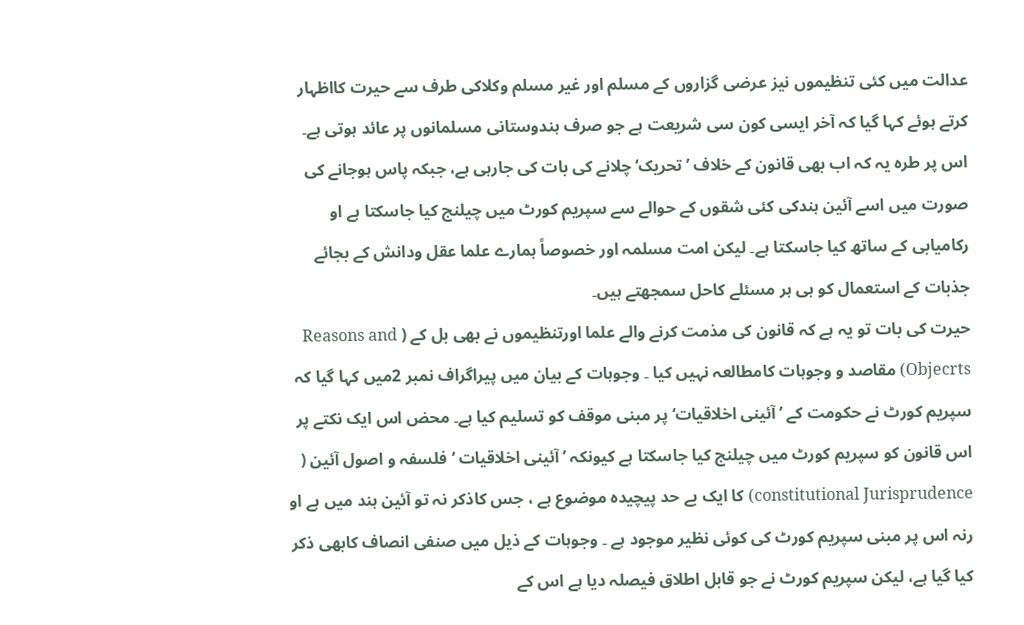عدالت میں کئی تنظیموں نیز عرضی گزاروں کے مسلم اور غیر مسلم وکلاکی طرف سے حیرت کااظہار کرتے ہوئے کہا گیا کہ آخر ایسی کون سی شریعت ہے جو صرف ہندوستانی مسلمانوں پر عائد ہوتی ہے۔ اس پر طرہ یہ کہ اب بھی قانون کے خلاف ’ تحریک‘ چلانے کی بات کی جارہی ہے، جبکہ پاس ہوجانے کی صورت میں اسے آئین ہندکی کئی شقوں کے حوالے سے سپریم کورٹ میں چیلنج کیا جاسکتا ہے او رکامیابی کے ساتھ کیا جاسکتا ہے۔ لیکن امت مسلمہ اور خصوصاً ہمارے علما عقل ودانش کے بجائے جذبات کے استعمال کو ہی ہر مسئلے کاحل سمجھتے ہیں۔
حیرت کی بات تو یہ ہے کہ قانون کی مذمت کرنے والے علما اورتنظیموں نے بھی بل کے ( Reasons and Objecrts) مقاصد و وجوہات کامطالعہ نہیں کیا ۔ وجوہات کے بیان میں پیراگراف نمبر 2میں کہا گیا کہ سپریم کورٹ نے حکومت کے ’ آئینی اخلاقیات‘ پر مبنی موقف کو تسلیم کیا ہے۔ محض اس ایک نکتے پر اس قانون کو سپریم کورٹ میں چیلنج کیا جاسکتا ہے کیونکہ ’ آئینی اخلاقیات ‘ فلسفہ و اصول آئین ( constitutional Jurisprudence) کا ایک بے حد پیچیدہ موضوع ہے ، جس کاذکر نہ تو آئین ہند میں ہے او رنہ اس پر مبنی سپریم کورٹ کی کوئی نظیر موجود ہے ۔ وجوہات کے ذیل میں صنفی انصاف کابھی ذکر کیا گیا ہے، لیکن سپریم کورٹ نے جو قابل اطلاق فیصلہ دیا ہے اس کے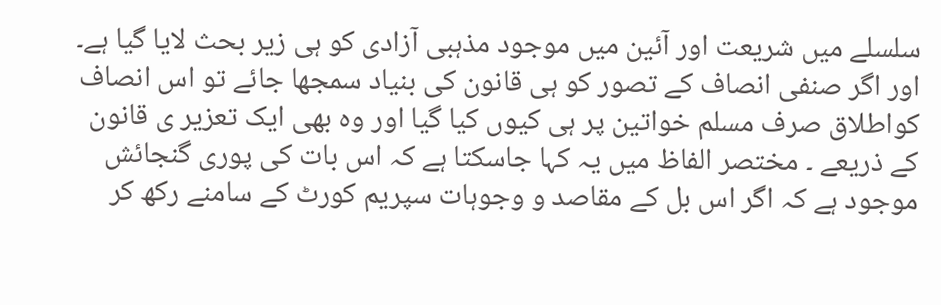سلسلے میں شریعت اور آئین میں موجود مذہبی آزادی کو ہی زیر بحث لایا گیا ہے۔ اور اگر صنفی انصاف کے تصور کو ہی قانون کی بنیاد سمجھا جائے تو اس انصاف کواطلاق صرف مسلم خواتین پر ہی کیوں کیا گیا اور وہ بھی ایک تعزیر ی قانون کے ذریعے ۔ مختصر الفاظ میں یہ کہا جاسکتا ہے کہ اس بات کی پوری گنجائش موجود ہے کہ اگر اس بل کے مقاصد و وجوہات سپریم کورٹ کے سامنے رکھ کر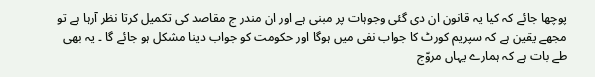پوچھا جائے کہ کیا یہ قانون ان دی گئی وجوہات پر مبنی ہے اور ان مندر ج مقاصد کی تکمیل کرتا نظر آرہا ہے تو مجھے یقین ہے کہ سپریم کورٹ کا جواب نفی میں ہوگا اور حکومت کو جواب دینا مشکل ہو جائے گا ۔ یہ بھی طے بات ہے کہ ہمارے یہاں مروّج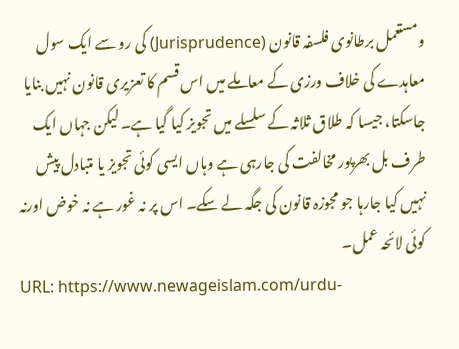ومستعمل برطانوی فلسفہ قانون (Jurisprudence) کی رو سے ایک سول معاہدے کی خلاف ورزی کے معاملے میں اس قسم کا تعزیری قانون نہیں بنایا جاسکتا، جیسا کہ طلاق ثلاثہ کے سلسلے میں تجویز کیا گیا ہے۔ لیکن جہاں ایک طرف بل بھرپور مخالفت کی جارہی ہے وہاں ایسی کوئی تجویز یا متبادل پیش نہیں کیا جارہا جو مجوزہ قانون کی جگہ لے سکے۔ اس پر نہ غور ہے نہ خوض اورنہ کوئی لائحہ عمل۔
URL: https://www.newageislam.com/urdu-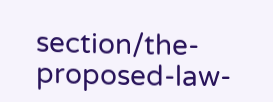section/the-proposed-law-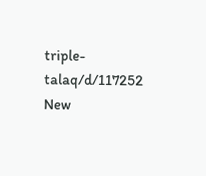triple-talaq/d/117252
New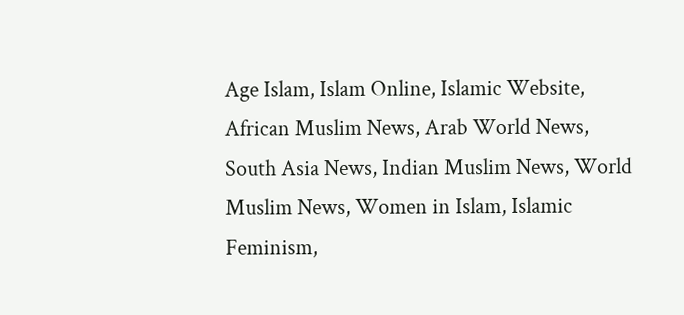Age Islam, Islam Online, Islamic Website, African Muslim News, Arab World News, South Asia News, Indian Muslim News, World Muslim News, Women in Islam, Islamic Feminism,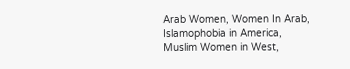Arab Women, Women In Arab, Islamophobia in America, Muslim Women in West,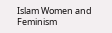Islam Women and Feminism